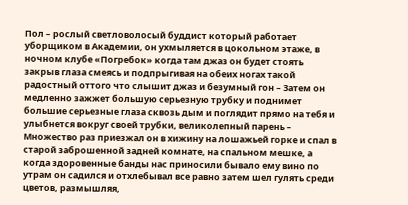Пол – рослый светловолосый буддист который работает уборщиком в Академии, он ухмыляется в цокольном этаже, в ночном клубе «Погребок» когда там джаз он будет стоять закрыв глаза смеясь и подпрыгивая на обеих ногах такой радостный оттого что слышит джаз и безумный гон – Затем он медленно зажжет большую серьезную трубку и поднимет большие серьезные глаза сквозь дым и поглядит прямо на тебя и улыбнется вокруг своей трубки, великолепный парень – Множество раз приезжал он в хижину на лошажьей горке и спал в старой заброшенной задней комнате, на спальном мешке, а когда здоровенные банды нас приносили бывало ему вино по утрам он садился и отхлебывал все равно затем шел гулять среди цветов, размышляя,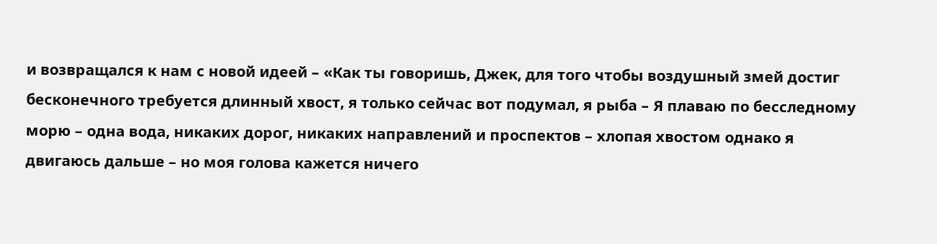и возвращался к нам с новой идеей – «Как ты говоришь, Джек, для того чтобы воздушный змей достиг бесконечного требуется длинный хвост, я только сейчас вот подумал, я рыба – Я плаваю по бесследному морю – одна вода, никаких дорог, никаких направлений и проспектов – хлопая хвостом однако я двигаюсь дальше – но моя голова кажется ничего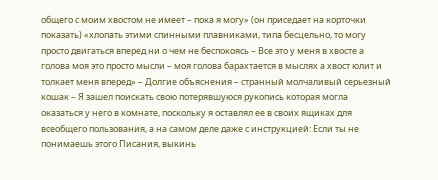общего с моим хвостом не имеет – пока я могу» (он приседает на корточки показать) «хлопать этими спинными плавниками, типа бесцельно, то могу просто двигаться вперед ни о чем не беспокоясь – Все это у меня в хвосте а голова моя это просто мысли – моя голова барахтается в мыслях а хвост юлит и толкает меня вперед» – Долгие объяснения – странный молчаливый серьезный кошак – Я зашел поискать свою потерявшуюся рукопись которая могла оказаться у него в комнате, поскольку я оставлял ее в своих ящиках для всеобщего пользования, а на самом деле даже с инструкцией: Если ты не понимаешь этого Писания, выкинь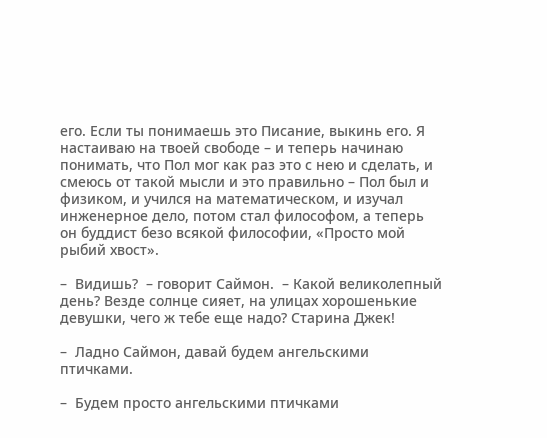его. Если ты понимаешь это Писание, выкинь его. Я настаиваю на твоей свободе – и теперь начинаю понимать, что Пол мог как раз это с нею и сделать, и смеюсь от такой мысли и это правильно – Пол был и физиком, и учился на математическом, и изучал инженерное дело, потом стал философом, а теперь он буддист безо всякой философии, «Просто мой рыбий хвост».

–  Видишь?  – говорит Саймон.  – Какой великолепный день? Везде солнце сияет, на улицах хорошенькие девушки, чего ж тебе еще надо? Старина Джек!

–  Ладно Саймон, давай будем ангельскими птичками.

–  Будем просто ангельскими птичками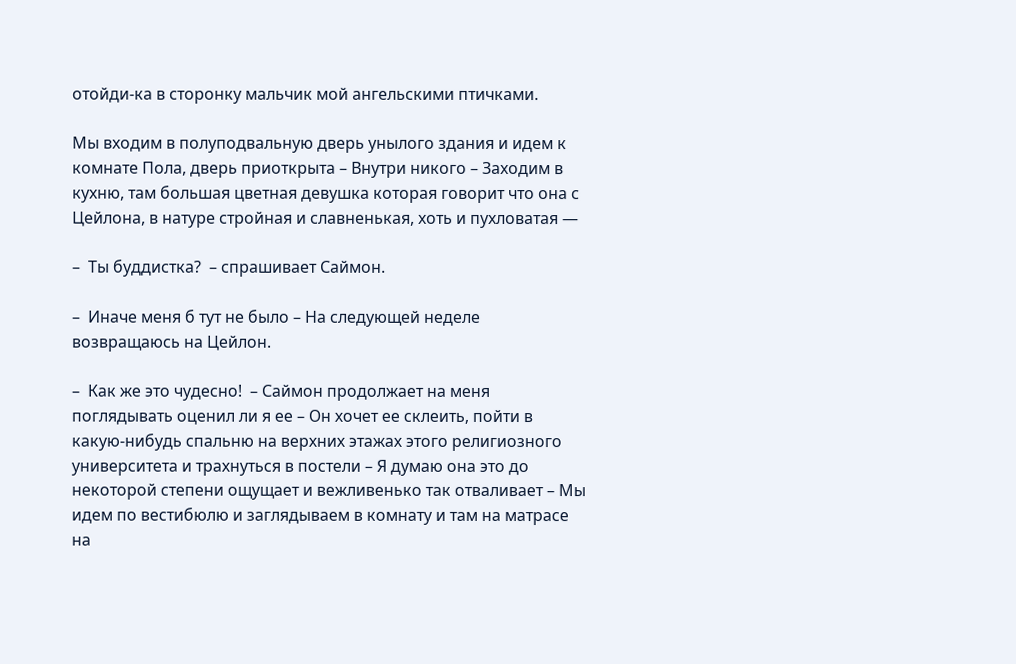отойди-ка в сторонку мальчик мой ангельскими птичками.

Мы входим в полуподвальную дверь унылого здания и идем к комнате Пола, дверь приоткрыта – Внутри никого – Заходим в кухню, там большая цветная девушка которая говорит что она с Цейлона, в натуре стройная и славненькая, хоть и пухловатая —

–  Ты буддистка?  – спрашивает Саймон.

–  Иначе меня б тут не было – На следующей неделе возвращаюсь на Цейлон.

–  Как же это чудесно!  – Саймон продолжает на меня поглядывать оценил ли я ее – Он хочет ее склеить, пойти в какую-нибудь спальню на верхних этажах этого религиозного университета и трахнуться в постели – Я думаю она это до некоторой степени ощущает и вежливенько так отваливает – Мы идем по вестибюлю и заглядываем в комнату и там на матрасе на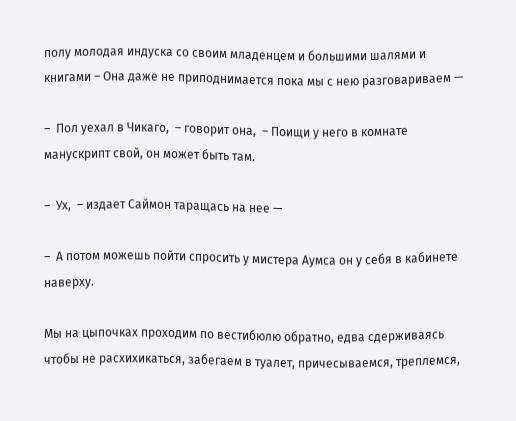полу молодая индуска со своим младенцем и большими шалями и книгами – Она даже не приподнимается пока мы с нею разговариваем —

–  Пол уехал в Чикаго,  – говорит она,  – Поищи у него в комнате манускрипт свой, он может быть там.

–  Ух,  – издает Саймон таращась на нее —

–  А потом можешь пойти спросить у мистера Аумса он у себя в кабинете наверху.

Мы на цыпочках проходим по вестибюлю обратно, едва сдерживаясь чтобы не расхихикаться, забегаем в туалет, причесываемся, треплемся,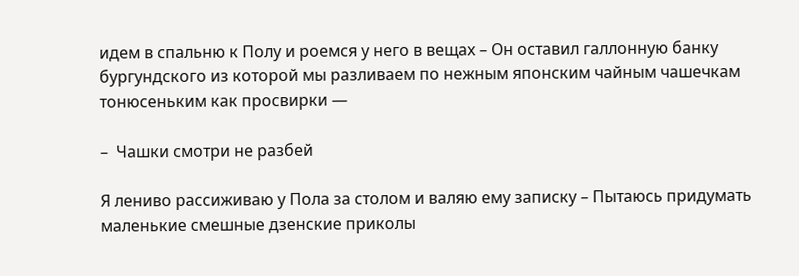идем в спальню к Полу и роемся у него в вещах – Он оставил галлонную банку бургундского из которой мы разливаем по нежным японским чайным чашечкам тонюсеньким как просвирки —

–  Чашки смотри не разбей

Я лениво рассиживаю у Пола за столом и валяю ему записку – Пытаюсь придумать маленькие смешные дзенские приколы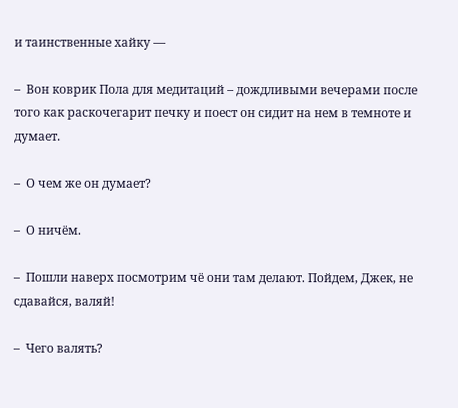и таинственные хайку —

–  Вон коврик Пола для медитаций – дождливыми вечерами после того как раскочегарит печку и поест он сидит на нем в темноте и думает.

–  О чем же он думает?

–  О ничём.

–  Пошли наверх посмотрим чё они там делают. Пойдем, Джек, не сдавайся, валяй!

–  Чего валять?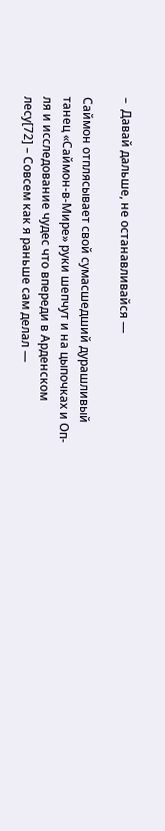–  Давай дальше, не останавливайся —

Саймон отплясывает свой сумасшедший дурашливый танец «Саймон-в-Мире» руки шепчут и на цыпочках и Оп-ля и исследование чудес что впереди в Арденском лесу[72] – Совсем как я раньше сам делал —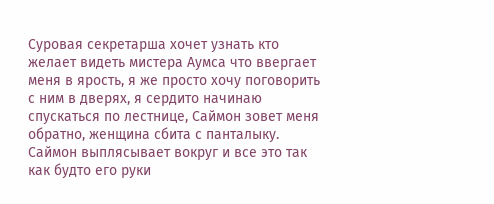Суровая секретарша хочет узнать кто желает видеть мистера Аумса что ввергает меня в ярость, я же просто хочу поговорить с ним в дверях, я сердито начинаю спускаться по лестнице, Саймон зовет меня обратно, женщина сбита с панталыку. Саймон выплясывает вокруг и все это так как будто его руки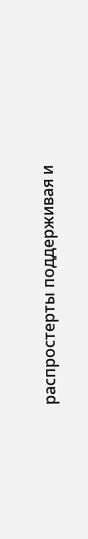распростерты поддерживая и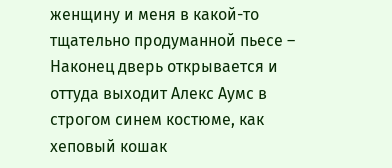женщину и меня в какой-то тщательно продуманной пьесе – Наконец дверь открывается и оттуда выходит Алекс Аумс в строгом синем костюме, как хеповый кошак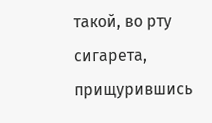такой, во рту сигарета, прищурившись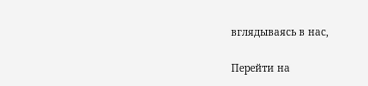вглядываясь в нас,

Перейти на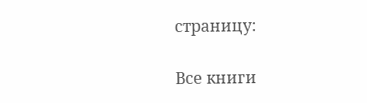страницу:

Все книги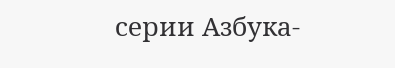серии Азбука-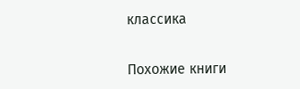классика

Похожие книги